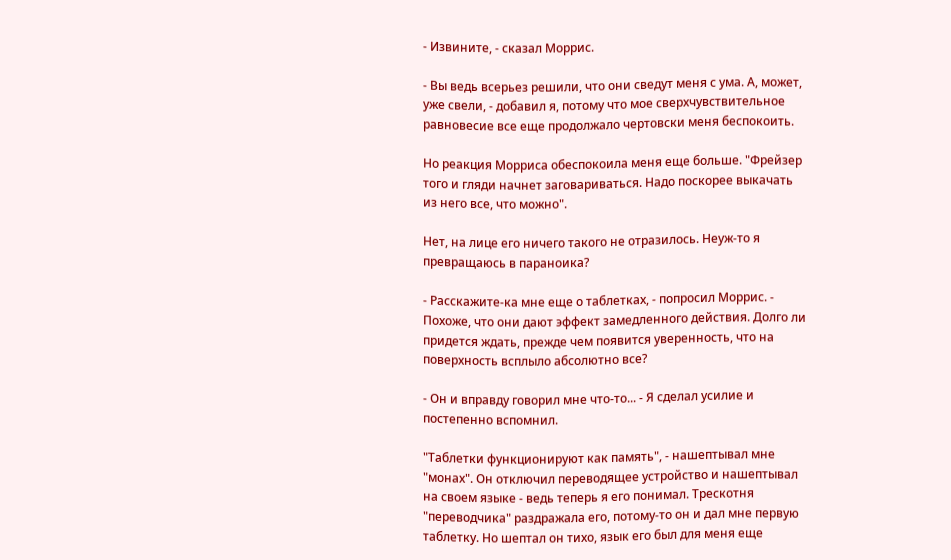- Извините, - сказал Моррис.

- Вы ведь всерьез решили, что они сведут меня с ума. А, может, уже свели, - добавил я, потому что мое сверхчувствительное равновесие все еще продолжало чертовски меня беспокоить.

Но реакция Морриса обеспокоила меня еще больше. "Фрейзер того и гляди начнет заговариваться. Надо поскорее выкачать из него все, что можно".

Нет, на лице его ничего такого не отразилось. Неуж-то я превращаюсь в параноика?

- Расскажите-ка мне еще о таблетках, - попросил Моррис. - Похоже, что они дают эффект замедленного действия. Долго ли придется ждать, прежде чем появится уверенность, что на поверхность всплыло абсолютно все?

- Он и вправду говорил мне что-то... - Я сделал усилие и постепенно вспомнил.

"Таблетки функционируют как память", - нашептывал мне "монах". Он отключил переводящее устройство и нашептывал на своем языке - ведь теперь я его понимал. Трескотня "переводчика" раздражала его, потому-то он и дал мне первую таблетку. Но шептал он тихо, язык его был для меня еще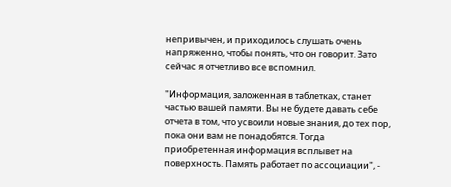непривычен, и приходилось слушать очень напряженно, чтобы понять, что он говорит. Зато сейчас я отчетливо все вспомнил.

"Информация, заложенная в таблетках, станет частью вашей памяти. Вы не будете давать себе отчета в том, что усвоили новые знания, до тех пор, пока они вам не понадобятся. Тогда приобретенная информация всплывет на поверхность. Память работает по ассоциации", -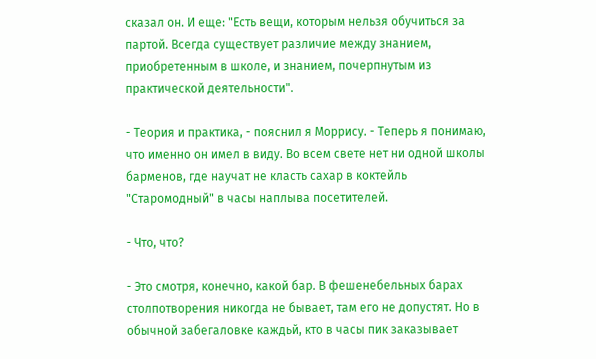сказал он. И еще: "Есть вещи, которым нельзя обучиться за партой. Всегда существует различие между знанием, приобретенным в школе, и знанием, почерпнутым из практической деятельности".

- Теория и практика, - пояснил я Моррису. - Теперь я понимаю, что именно он имел в виду. Во всем свете нет ни одной школы барменов, где научат не класть сахар в коктейль "Старомодный" в часы наплыва посетителей.

- Что, что?

- Это смотря, конечно, какой бар. В фешенебельных барах столпотворения никогда не бывает, там его не допустят. Но в обычной забегаловке каждьй, кто в часы пик заказывает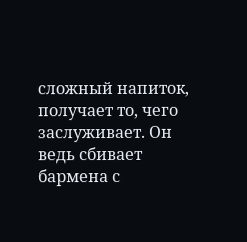сложный напиток, получает то, чего заслуживает. Он ведь сбивает бармена с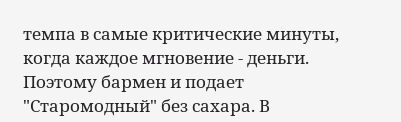темпа в самые критические минуты, когда каждое мгновение - деньги. Поэтому бармен и подает "Старомодный" без сахара. В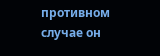противном случае он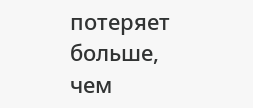потеряет больше, чем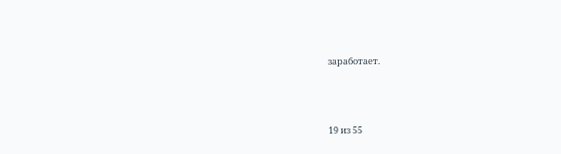заработает.



19 из 55